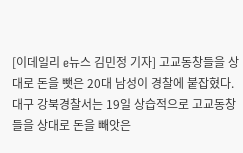[이데일리 e뉴스 김민정 기자] 고교동창들을 상대로 돈을 뺏은 20대 남성이 경찰에 붙잡혔다.
대구 강북경찰서는 19일 상습적으로 고교동창들을 상대로 돈을 빼앗은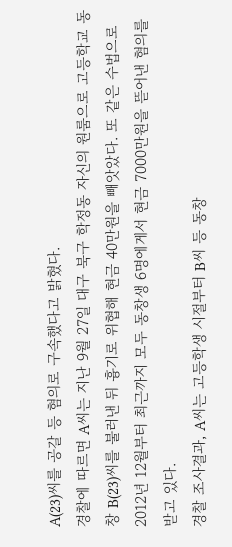A(23)씨를 공갈 등 혐의로 구속했다고 밝혔다.
경찰에 따르면 A씨는 지난 9월 27일 대구 북구 학정동 자신의 원룸으로 고등학교 동창 B(23)씨를 불러낸 뒤 흉기로 위협해 현금 40만원을 빼앗았다. 또 같은 수법으로 2012년 12월부터 최근까지 모두 동창생 6명에게서 현금 7000만원을 뜯어낸 혐의를 받고 있다.
경찰 조사결과, A씨는 고등학생 시절부터 B씨 등 동창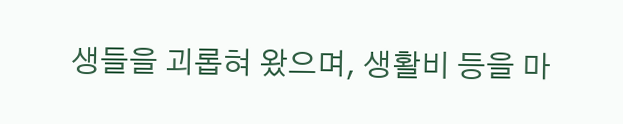생들을 괴롭혀 왔으며, 생활비 등을 마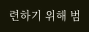련하기 위해 범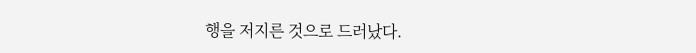행을 저지른 것으로 드러났다.